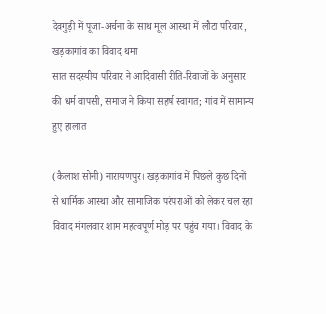देवगुड़ी में पूजा-अर्चना के साथ मूल आस्था में लौटा परिवार, खड़कागांव का विवाद थमा
सात सदस्यीय परिवार ने आदिवासी रीति-रिवाजों के अनुसार की धर्म वापसी, समाज ने किया सहर्ष स्वागत; गांव में सामान्य हुए हालात

(कैलाश सोनी) नारायणपुर। खड़कागांव में पिछले कुछ दिनों से धार्मिक आस्था और सामाजिक परंपराओं को लेकर चल रहा विवाद मंगलवार शाम महत्वपूर्ण मोड़ पर पहुंच गया। विवाद के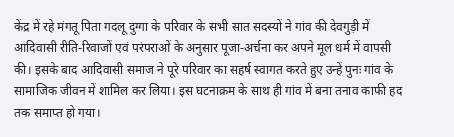केंद्र में रहे मंगतू पिता गदलू दुग्गा के परिवार के सभी सात सदस्यों ने गांव की देवगुड़ी में आदिवासी रीति-रिवाजों एवं परंपराओं के अनुसार पूजा-अर्चना कर अपने मूल धर्म में वापसी की। इसके बाद आदिवासी समाज ने पूरे परिवार का सहर्ष स्वागत करते हुए उन्हें पुनः गांव के सामाजिक जीवन में शामिल कर लिया। इस घटनाक्रम के साथ ही गांव में बना तनाव काफी हद तक समाप्त हो गया।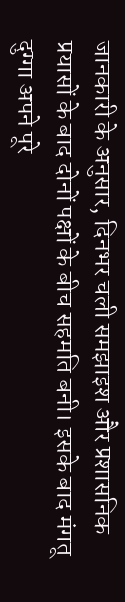जानकारी के अनुसार, दिनभर चली समझाइश और प्रशासनिक प्रयासों के बाद दोनों पक्षों के बीच सहमति बनी। इसके बाद मंगतू दुग्गा अपने पूरे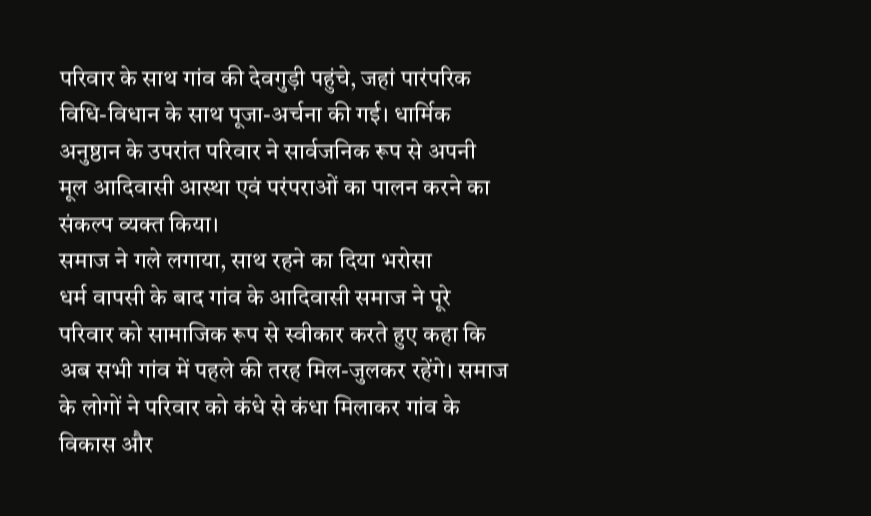परिवार के साथ गांव की देवगुड़ी पहुंचे, जहां पारंपरिक विधि-विधान के साथ पूजा-अर्चना की गई। धार्मिक अनुष्ठान के उपरांत परिवार ने सार्वजनिक रूप से अपनी मूल आदिवासी आस्था एवं परंपराओं का पालन करने का संकल्प व्यक्त किया।
समाज ने गले लगाया, साथ रहने का दिया भरोसा
धर्म वापसी के बाद गांव के आदिवासी समाज ने पूरे परिवार को सामाजिक रूप से स्वीकार करते हुए कहा कि अब सभी गांव में पहले की तरह मिल-जुलकर रहेंगे। समाज के लोगों ने परिवार को कंधे से कंधा मिलाकर गांव के विकास और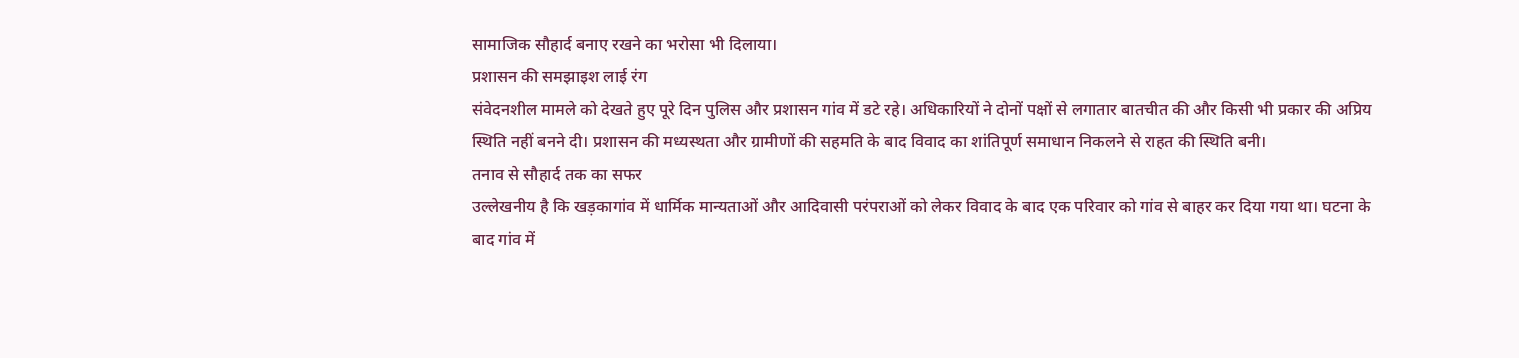सामाजिक सौहार्द बनाए रखने का भरोसा भी दिलाया।
प्रशासन की समझाइश लाई रंग
संवेदनशील मामले को देखते हुए पूरे दिन पुलिस और प्रशासन गांव में डटे रहे। अधिकारियों ने दोनों पक्षों से लगातार बातचीत की और किसी भी प्रकार की अप्रिय स्थिति नहीं बनने दी। प्रशासन की मध्यस्थता और ग्रामीणों की सहमति के बाद विवाद का शांतिपूर्ण समाधान निकलने से राहत की स्थिति बनी।
तनाव से सौहार्द तक का सफर
उल्लेखनीय है कि खड़कागांव में धार्मिक मान्यताओं और आदिवासी परंपराओं को लेकर विवाद के बाद एक परिवार को गांव से बाहर कर दिया गया था। घटना के बाद गांव में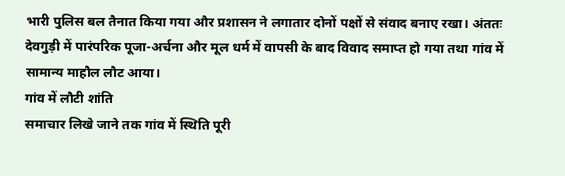भारी पुलिस बल तैनात किया गया और प्रशासन ने लगातार दोनों पक्षों से संवाद बनाए रखा। अंततः देवगुड़ी में पारंपरिक पूजा-अर्चना और मूल धर्म में वापसी के बाद विवाद समाप्त हो गया तथा गांव में सामान्य माहौल लौट आया।
गांव में लौटी शांति
समाचार लिखे जाने तक गांव में स्थिति पूरी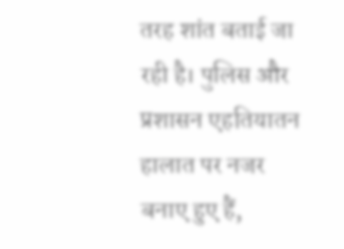तरह शांत बताई जा रही है। पुलिस और प्रशासन एहतियातन हालात पर नजर बनाए हुए हैं,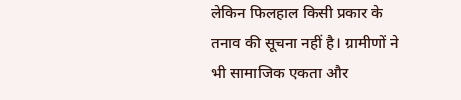लेकिन फिलहाल किसी प्रकार के तनाव की सूचना नहीं है। ग्रामीणों ने भी सामाजिक एकता और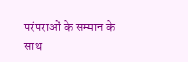परंपराओं के सम्मान के साथ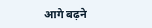आगे बढ़ने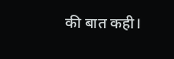की बात कही।